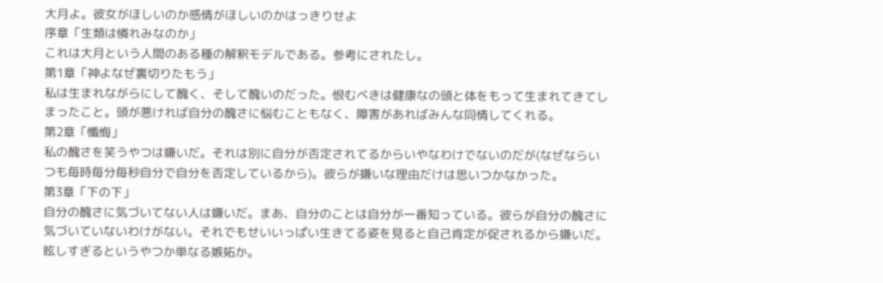大月よ。彼女がほしいのか感情がほしいのかはっきりせよ
序章「生類は憐れみなのか」
これは大月という人間のある種の解釈モデルである。参考にされたし。
第1章「神よなぜ裏切りたもう」
私は生まれながらにして醜く、そして醜いのだった。恨むべきは健康なの頭と体をもって生まれてきてしまったこと。頭が悪ければ自分の醜さに悩むこともなく、障害があればみんな同情してくれる。
第2章「懺悔」
私の醜さを笑うやつは嫌いだ。それは別に自分が否定されてるからいやなわけでないのだが(なぜならいつも毎時毎分毎秒自分で自分を否定しているから)。彼らが嫌いな理由だけは思いつかなかった。
第3章「下の下」
自分の醜さに気づいてない人は嫌いだ。まあ、自分のことは自分が一番知っている。彼らが自分の醜さに気づいていないわけがない。それでもせいいっぱい生きてる姿を見ると自己肯定が促されるから嫌いだ。眩しすぎるというやつか単なる嫉妬か。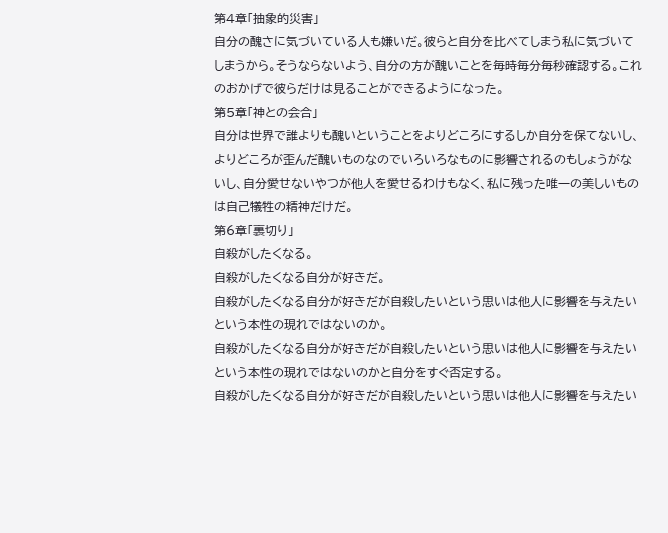第4章「抽象的災害」
自分の醜さに気づいている人も嫌いだ。彼らと自分を比べてしまう私に気づいてしまうから。そうならないよう、自分の方が醜いことを毎時毎分毎秒確認する。これのおかげで彼らだけは見ることができるようになった。
第5章「神との会合」
自分は世界で誰よりも醜いということをよりどころにするしか自分を保てないし、よりどころが歪んだ醜いものなのでいろいろなものに影響されるのもしょうがないし、自分愛せないやつが他人を愛せるわけもなく、私に残った唯一の美しいものは自己犠牲の精神だけだ。
第6章「裏切り」
自殺がしたくなる。
自殺がしたくなる自分が好きだ。
自殺がしたくなる自分が好きだが自殺したいという思いは他人に影響を与えたいという本性の現れではないのか。
自殺がしたくなる自分が好きだが自殺したいという思いは他人に影響を与えたいという本性の現れではないのかと自分をすぐ否定する。
自殺がしたくなる自分が好きだが自殺したいという思いは他人に影響を与えたい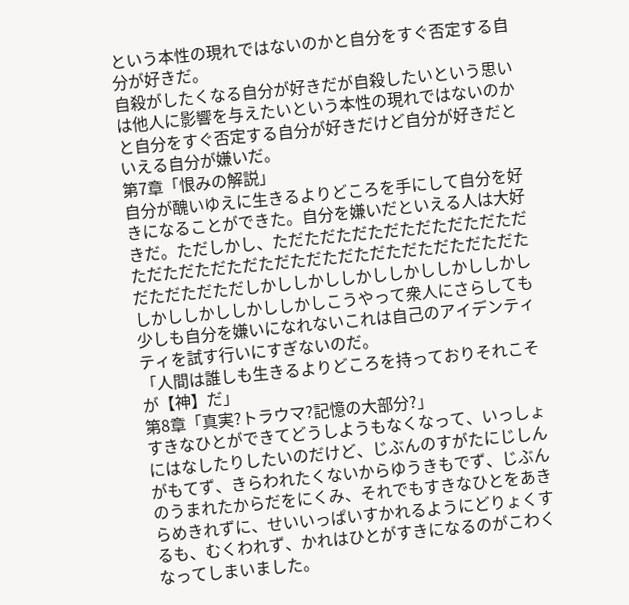という本性の現れではないのかと自分をすぐ否定する自分が好きだ。
自殺がしたくなる自分が好きだが自殺したいという思いは他人に影響を与えたいという本性の現れではないのかと自分をすぐ否定する自分が好きだけど自分が好きだといえる自分が嫌いだ。
第7章「恨みの解説」
自分が醜いゆえに生きるよりどころを手にして自分を好きになることができた。自分を嫌いだといえる人は大好きだ。ただしかし、ただただただただただただただただただただただただただただただただただただただただただただただただしかししかししかししかししかししかししかししかししかししかしこうやって衆人にさらしても少しも自分を嫌いになれないこれは自己のアイデンティティを試す行いにすぎないのだ。
「人間は誰しも生きるよりどころを持っておりそれこそが【神】だ」
第8章「真実?トラウマ?記憶の大部分?」
すきなひとができてどうしようもなくなって、いっしょにはなしたりしたいのだけど、じぶんのすがたにじしんがもてず、きらわれたくないからゆうきもでず、じぶんのうまれたからだをにくみ、それでもすきなひとをあきらめきれずに、せいいっぱいすかれるようにどりょくするも、むくわれず、かれはひとがすきになるのがこわくなってしまいました。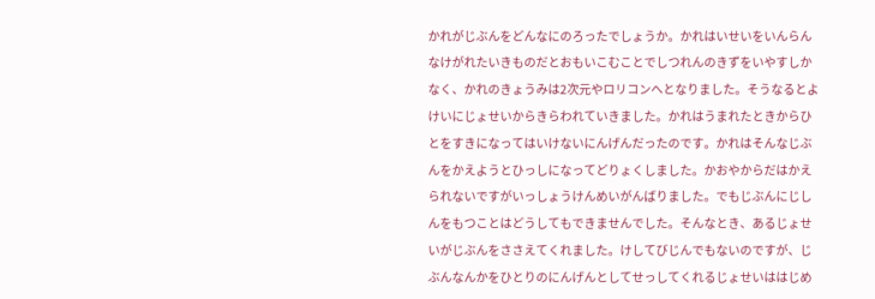かれがじぶんをどんなにのろったでしょうか。かれはいせいをいんらんなけがれたいきものだとおもいこむことでしつれんのきずをいやすしかなく、かれのきょうみは2次元やロリコンへとなりました。そうなるとよけいにじょせいからきらわれていきました。かれはうまれたときからひとをすきになってはいけないにんげんだったのです。かれはそんなじぶんをかえようとひっしになってどりょくしました。かおやからだはかえられないですがいっしょうけんめいがんばりました。でもじぶんにじしんをもつことはどうしてもできませんでした。そんなとき、あるじょせいがじぶんをささえてくれました。けしてびじんでもないのですが、じぶんなんかをひとりのにんげんとしてせっしてくれるじょせいははじめ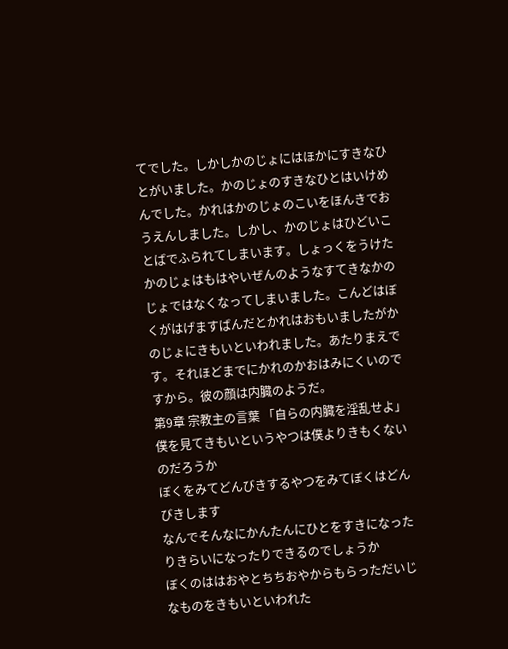てでした。しかしかのじょにはほかにすきなひとがいました。かのじょのすきなひとはいけめんでした。かれはかのじょのこいをほんきでおうえんしました。しかし、かのじょはひどいことばでふられてしまいます。しょっくをうけたかのじょはもはやいぜんのようなすてきなかのじょではなくなってしまいました。こんどはぼくがはげますばんだとかれはおもいましたがかのじょにきもいといわれました。あたりまえです。それほどまでにかれのかおはみにくいのですから。彼の顔は内臓のようだ。
第9章 宗教主の言葉 「自らの内臓を淫乱せよ」
僕を見てきもいというやつは僕よりきもくないのだろうか
ぼくをみてどんびきするやつをみてぼくはどんびきします
なんでそんなにかんたんにひとをすきになったりきらいになったりできるのでしょうか
ぼくのははおやとちちおやからもらっただいじなものをきもいといわれた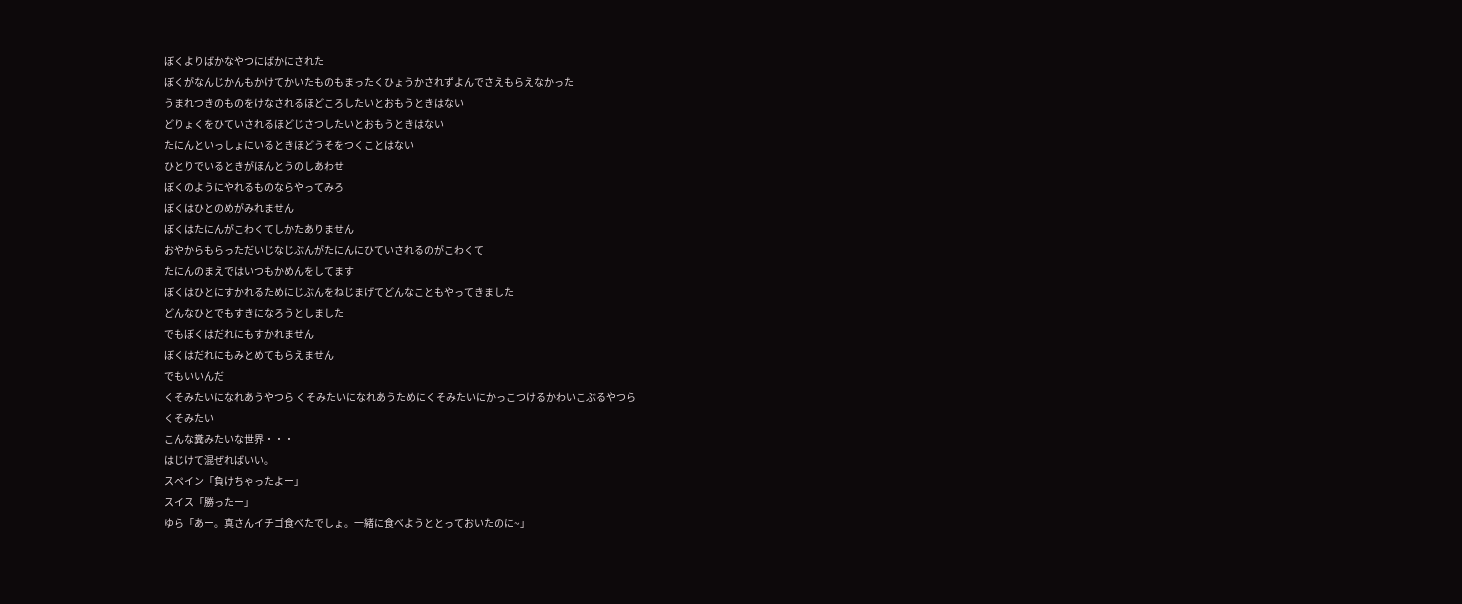ぼくよりばかなやつにばかにされた
ぼくがなんじかんもかけてかいたものもまったくひょうかされずよんでさえもらえなかった
うまれつきのものをけなされるほどころしたいとおもうときはない
どりょくをひていされるほどじさつしたいとおもうときはない
たにんといっしょにいるときほどうそをつくことはない
ひとりでいるときがほんとうのしあわせ
ぼくのようにやれるものならやってみろ
ぼくはひとのめがみれません
ぼくはたにんがこわくてしかたありません
おやからもらっただいじなじぶんがたにんにひていされるのがこわくて
たにんのまえではいつもかめんをしてます
ぼくはひとにすかれるためにじぶんをねじまげてどんなこともやってきました
どんなひとでもすきになろうとしました
でもぼくはだれにもすかれません
ぼくはだれにもみとめてもらえません
でもいいんだ
くそみたいになれあうやつら くそみたいになれあうためにくそみたいにかっこつけるかわいこぶるやつら
くそみたい
こんな糞みたいな世界・・・
はじけて混ぜればいい。
スペイン「負けちゃったよー」
スイス「勝ったー」
ゆら「あー。真さんイチゴ食べたでしょ。一緒に食べようととっておいたのに~」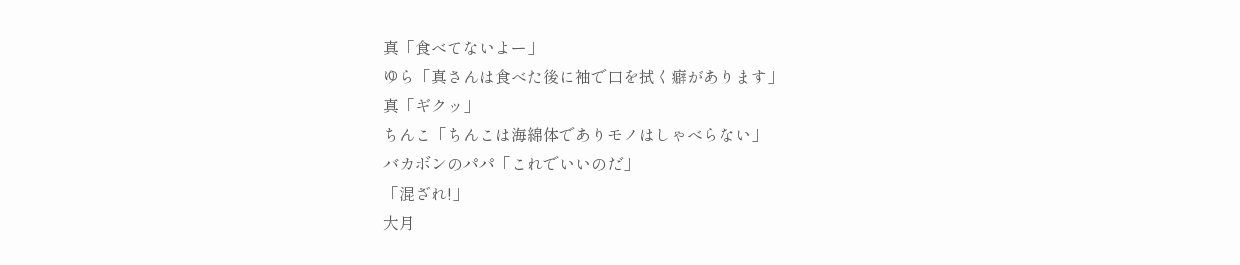真「食べてないよー」
ゆら「真さんは食べた後に袖で口を拭く癖があります」
真「ギクッ」
ちんこ「ちんこは海綿体でありモノはしゃべらない」
バカボンのパパ「これでいいのだ」
「混ざれ!」
大月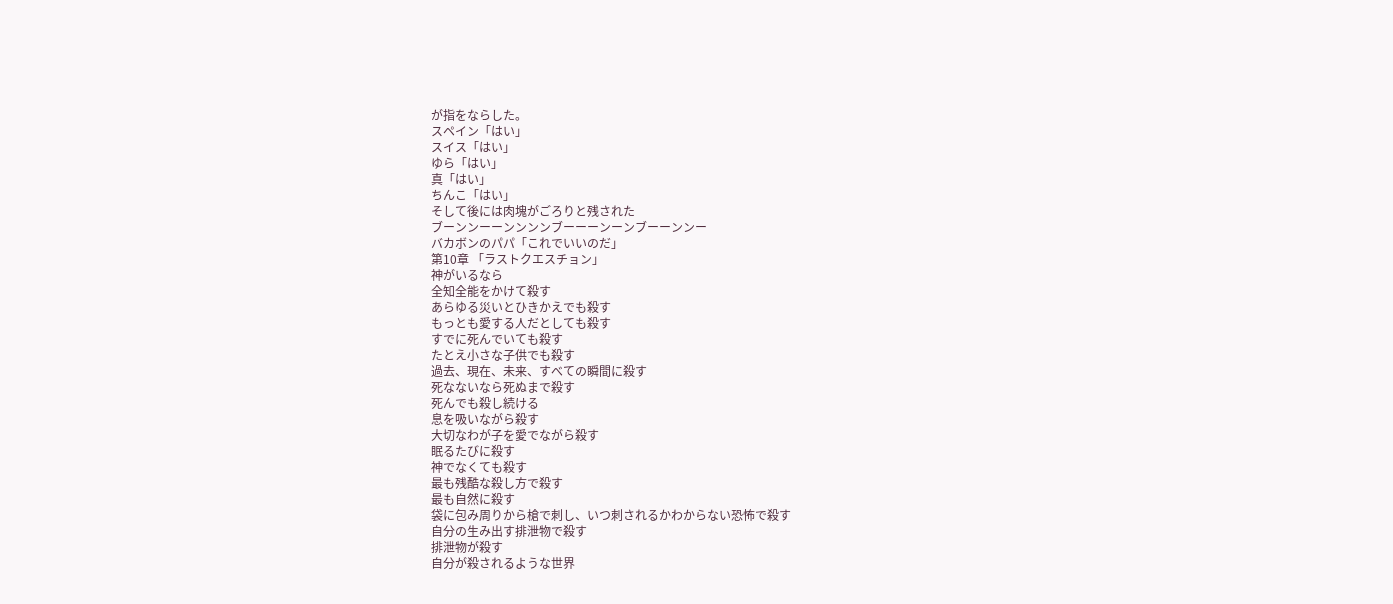が指をならした。
スペイン「はい」
スイス「はい」
ゆら「はい」
真「はい」
ちんこ「はい」
そして後には肉塊がごろりと残された
ブーンンーーンンンンブーーーンーンブーーンンー
バカボンのパパ「これでいいのだ」
第10章 「ラストクエスチョン」
神がいるなら
全知全能をかけて殺す
あらゆる災いとひきかえでも殺す
もっとも愛する人だとしても殺す
すでに死んでいても殺す
たとえ小さな子供でも殺す
過去、現在、未来、すべての瞬間に殺す
死なないなら死ぬまで殺す
死んでも殺し続ける
息を吸いながら殺す
大切なわが子を愛でながら殺す
眠るたびに殺す
神でなくても殺す
最も残酷な殺し方で殺す
最も自然に殺す
袋に包み周りから槍で刺し、いつ刺されるかわからない恐怖で殺す
自分の生み出す排泄物で殺す
排泄物が殺す
自分が殺されるような世界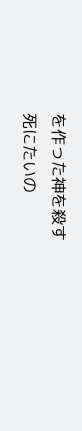を作った神を殺す
死にたいの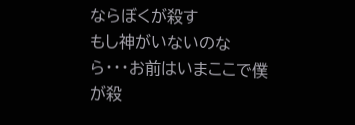ならぼくが殺す
もし神がいないのなら・・・お前はいまここで僕が殺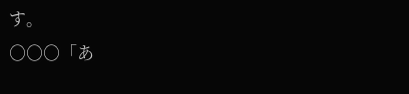す。
○○○「あ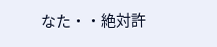なた・・絶対許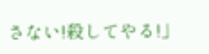さない!殺してやる!」